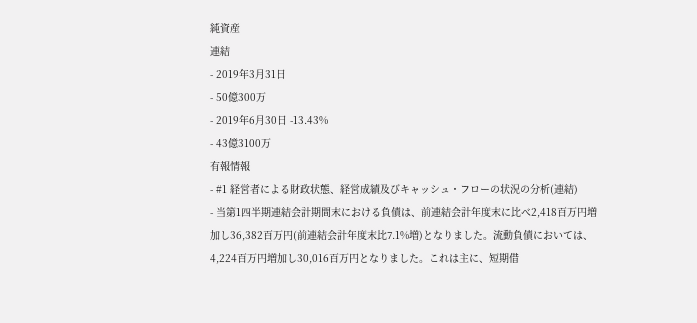純資産
連結
- 2019年3月31日
- 50億300万
- 2019年6月30日 -13.43%
- 43億3100万
有報情報
- #1 経営者による財政状態、経営成績及びキャッシュ・フローの状況の分析(連結)
- 当第1四半期連結会計期間末における負債は、前連結会計年度末に比べ2,418百万円増加し36,382百万円(前連結会計年度末比7.1%増)となりました。流動負債においては、4,224百万円増加し30,016百万円となりました。これは主に、短期借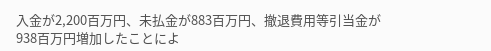入金が2,200百万円、未払金が883百万円、撤退費用等引当金が938百万円増加したことによ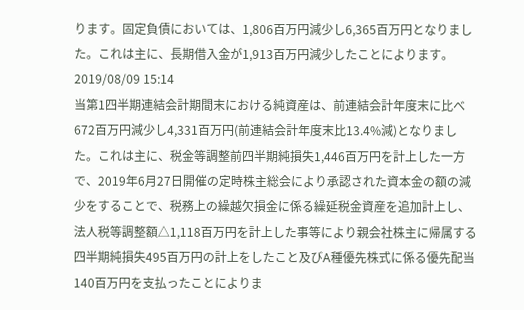ります。固定負債においては、1,806百万円減少し6,365百万円となりました。これは主に、長期借入金が1,913百万円減少したことによります。2019/08/09 15:14
当第1四半期連結会計期間末における純資産は、前連結会計年度末に比べ672百万円減少し4,331百万円(前連結会計年度末比13.4%減)となりました。これは主に、税金等調整前四半期純損失1,446百万円を計上した一方で、2019年6月27日開催の定時株主総会により承認された資本金の額の減少をすることで、税務上の繰越欠損金に係る繰延税金資産を追加計上し、法人税等調整額△1,118百万円を計上した事等により親会社株主に帰属する四半期純損失495百万円の計上をしたこと及びA種優先株式に係る優先配当140百万円を支払ったことによりま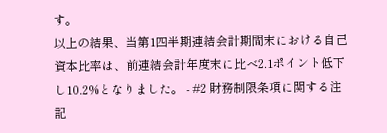す。
以上の結果、当第1四半期連結会計期間末における自己資本比率は、前連結会計年度末に比べ2.1ポイント低下し10.2%となりました。 - #2 財務制限条項に関する注記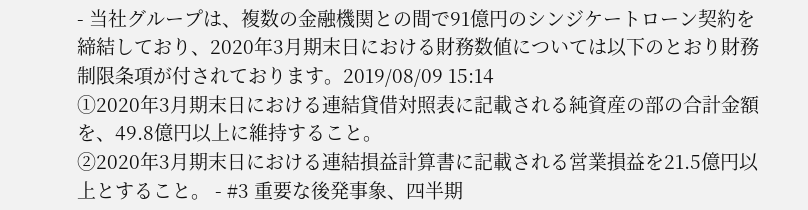- 当社グループは、複数の金融機関との間で91億円のシンジケートローン契約を締結しており、2020年3月期末日における財務数値については以下のとおり財務制限条項が付されております。2019/08/09 15:14
①2020年3月期末日における連結貸借対照表に記載される純資産の部の合計金額を、49.8億円以上に維持すること。
②2020年3月期末日における連結損益計算書に記載される営業損益を21.5億円以上とすること。 - #3 重要な後発事象、四半期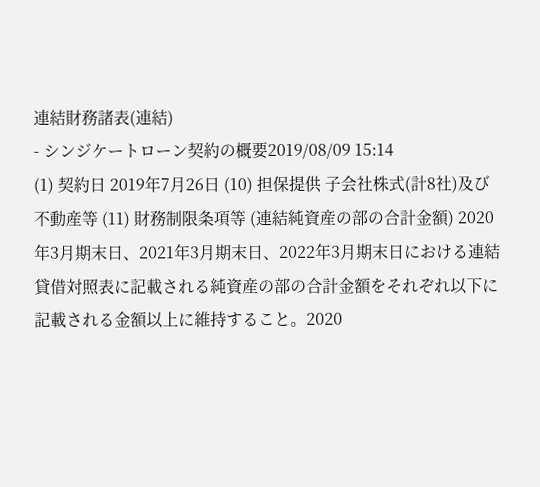連結財務諸表(連結)
- シンジケートローン契約の概要2019/08/09 15:14
(1) 契約日 2019年7月26日 (10) 担保提供 子会社株式(計8社)及び不動産等 (11) 財務制限条項等 (連結純資産の部の合計金額) 2020年3月期末日、2021年3月期末日、2022年3月期末日における連結貸借対照表に記載される純資産の部の合計金額をそれぞれ以下に記載される金額以上に維持すること。2020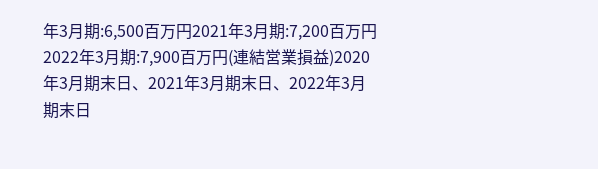年3月期:6,500百万円2021年3月期:7,200百万円2022年3月期:7,900百万円(連結営業損益)2020年3月期末日、2021年3月期末日、2022年3月期末日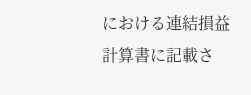における連結損益計算書に記載さ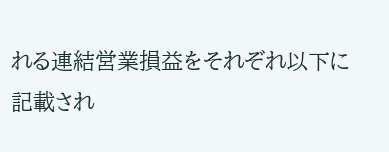れる連結営業損益をそれぞれ以下に記載され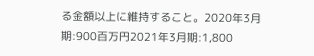る金額以上に維持すること。2020年3月期:900百万円2021年3月期:1,800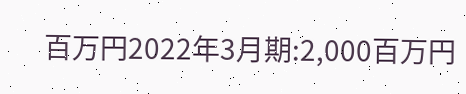百万円2022年3月期:2,000百万円